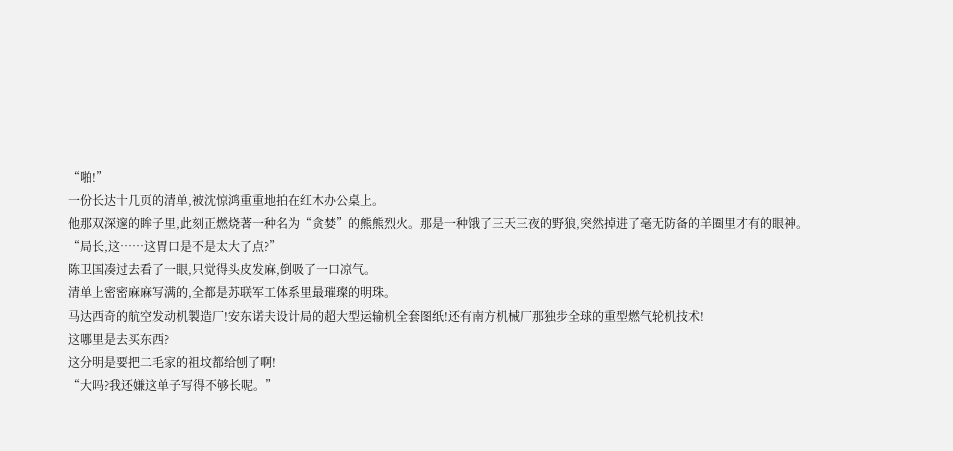“啪!”
一份长达十几页的清单,被沈惊鸿重重地拍在红木办公桌上。
他那双深邃的眸子里,此刻正燃烧著一种名为“贪婪”的熊熊烈火。那是一种饿了三天三夜的野狼,突然掉进了毫无防备的羊圈里才有的眼神。
“局长,这……这胃口是不是太大了点?”
陈卫国凑过去看了一眼,只觉得头皮发麻,倒吸了一口凉气。
清单上密密麻麻写满的,全都是苏联军工体系里最璀璨的明珠。
马达西奇的航空发动机製造厂!安东诺夫设计局的超大型运输机全套图纸!还有南方机械厂那独步全球的重型燃气轮机技术!
这哪里是去买东西?
这分明是要把二毛家的祖坟都给刨了啊!
“大吗?我还嫌这单子写得不够长呢。”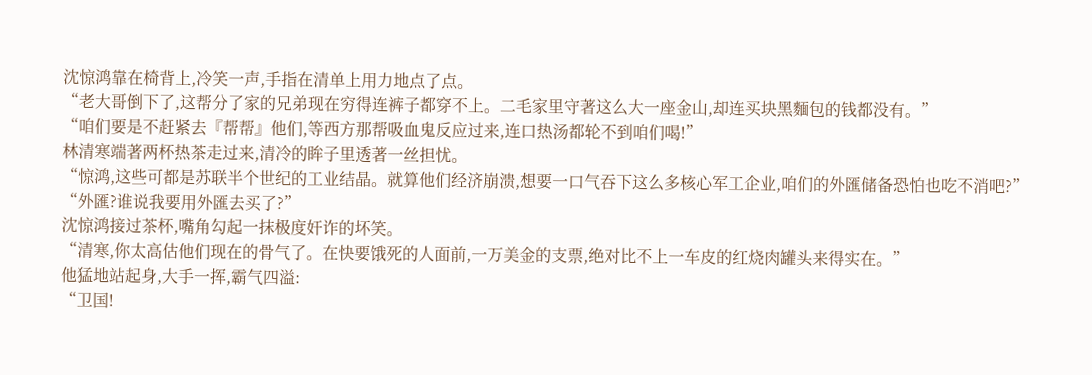沈惊鸿靠在椅背上,冷笑一声,手指在清单上用力地点了点。
“老大哥倒下了,这帮分了家的兄弟现在穷得连裤子都穿不上。二毛家里守著这么大一座金山,却连买块黑麵包的钱都没有。”
“咱们要是不赶紧去『帮帮』他们,等西方那帮吸血鬼反应过来,连口热汤都轮不到咱们喝!”
林清寒端著两杯热茶走过来,清冷的眸子里透著一丝担忧。
“惊鸿,这些可都是苏联半个世纪的工业结晶。就算他们经济崩溃,想要一口气吞下这么多核心军工企业,咱们的外匯储备恐怕也吃不消吧?”
“外匯?谁说我要用外匯去买了?”
沈惊鸿接过茶杯,嘴角勾起一抹极度奸诈的坏笑。
“清寒,你太高估他们现在的骨气了。在快要饿死的人面前,一万美金的支票,绝对比不上一车皮的红烧肉罐头来得实在。”
他猛地站起身,大手一挥,霸气四溢:
“卫国!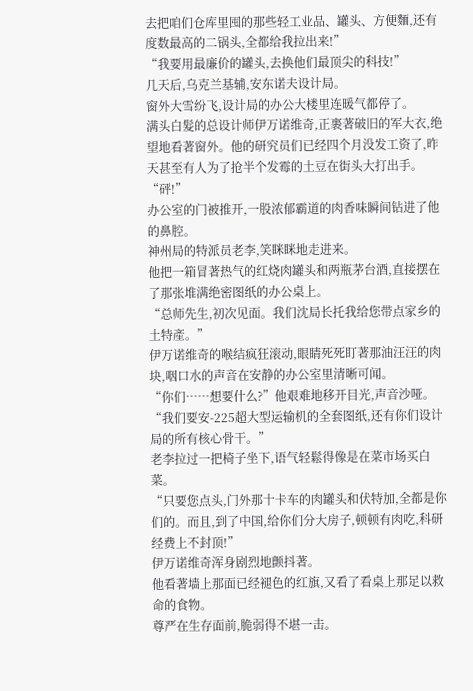去把咱们仓库里囤的那些轻工业品、罐头、方便麵,还有度数最高的二锅头,全都给我拉出来!”
“我要用最廉价的罐头,去换他们最顶尖的科技!”
几天后,乌克兰基辅,安东诺夫设计局。
窗外大雪纷飞,设计局的办公大楼里连暖气都停了。
满头白髮的总设计师伊万诺维奇,正裹著破旧的军大衣,绝望地看著窗外。他的研究员们已经四个月没发工资了,昨天甚至有人为了抢半个发霉的土豆在街头大打出手。
“砰!”
办公室的门被推开,一股浓郁霸道的肉香味瞬间钻进了他的鼻腔。
神州局的特派员老李,笑眯眯地走进来。
他把一箱冒著热气的红烧肉罐头和两瓶茅台酒,直接摆在了那张堆满绝密图纸的办公桌上。
“总师先生,初次见面。我们沈局长托我给您带点家乡的土特產。”
伊万诺维奇的喉结疯狂滚动,眼睛死死盯著那油汪汪的肉块,咽口水的声音在安静的办公室里清晰可闻。
“你们……想要什么?”他艰难地移开目光,声音沙哑。
“我们要安-225超大型运输机的全套图纸,还有你们设计局的所有核心骨干。”
老李拉过一把椅子坐下,语气轻鬆得像是在菜市场买白菜。
“只要您点头,门外那十卡车的肉罐头和伏特加,全都是你们的。而且,到了中国,给你们分大房子,顿顿有肉吃,科研经费上不封顶!”
伊万诺维奇浑身剧烈地颤抖著。
他看著墙上那面已经褪色的红旗,又看了看桌上那足以救命的食物。
尊严在生存面前,脆弱得不堪一击。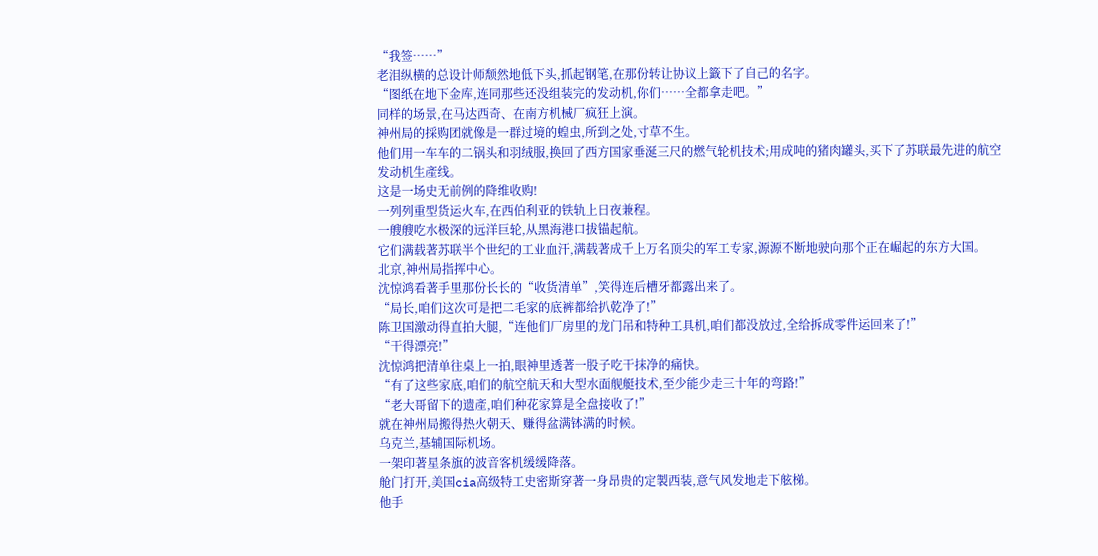“我签……”
老泪纵横的总设计师颓然地低下头,抓起钢笔,在那份转让协议上籤下了自己的名字。
“图纸在地下金库,连同那些还没组装完的发动机,你们……全都拿走吧。”
同样的场景,在马达西奇、在南方机械厂疯狂上演。
神州局的採购团就像是一群过境的蝗虫,所到之处,寸草不生。
他们用一车车的二锅头和羽绒服,换回了西方国家垂涎三尺的燃气轮机技术;用成吨的猪肉罐头,买下了苏联最先进的航空发动机生產线。
这是一场史无前例的降维收购!
一列列重型货运火车,在西伯利亚的铁轨上日夜兼程。
一艘艘吃水极深的远洋巨轮,从黑海港口拔锚起航。
它们满载著苏联半个世纪的工业血汗,满载著成千上万名顶尖的军工专家,源源不断地驶向那个正在崛起的东方大国。
北京,神州局指挥中心。
沈惊鸿看著手里那份长长的“收货清单”,笑得连后槽牙都露出来了。
“局长,咱们这次可是把二毛家的底裤都给扒乾净了!”
陈卫国激动得直拍大腿,“连他们厂房里的龙门吊和特种工具机,咱们都没放过,全给拆成零件运回来了!”
“干得漂亮!”
沈惊鸿把清单往桌上一拍,眼神里透著一股子吃干抹净的痛快。
“有了这些家底,咱们的航空航天和大型水面舰艇技术,至少能少走三十年的弯路!”
“老大哥留下的遗產,咱们种花家算是全盘接收了!”
就在神州局搬得热火朝天、赚得盆满钵满的时候。
乌克兰,基辅国际机场。
一架印著星条旗的波音客机缓缓降落。
舱门打开,美国cia高级特工史密斯穿著一身昂贵的定製西装,意气风发地走下舷梯。
他手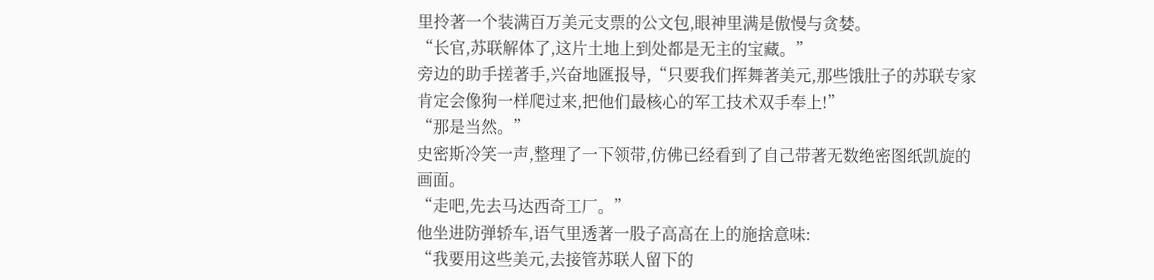里拎著一个装满百万美元支票的公文包,眼神里满是傲慢与贪婪。
“长官,苏联解体了,这片土地上到处都是无主的宝藏。”
旁边的助手搓著手,兴奋地匯报导,“只要我们挥舞著美元,那些饿肚子的苏联专家肯定会像狗一样爬过来,把他们最核心的军工技术双手奉上!”
“那是当然。”
史密斯冷笑一声,整理了一下领带,仿佛已经看到了自己带著无数绝密图纸凯旋的画面。
“走吧,先去马达西奇工厂。”
他坐进防弹轿车,语气里透著一股子高高在上的施捨意味:
“我要用这些美元,去接管苏联人留下的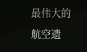最伟大的航空遗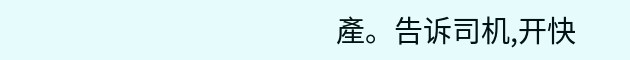產。告诉司机,开快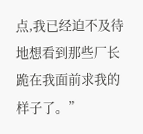点,我已经迫不及待地想看到那些厂长跪在我面前求我的样子了。”